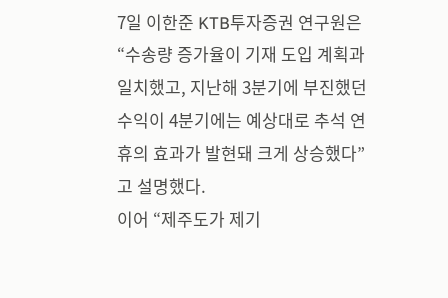7일 이한준 KTB투자증권 연구원은 “수송량 증가율이 기재 도입 계획과 일치했고, 지난해 3분기에 부진했던 수익이 4분기에는 예상대로 추석 연휴의 효과가 발현돼 크게 상승했다”고 설명했다.
이어 “제주도가 제기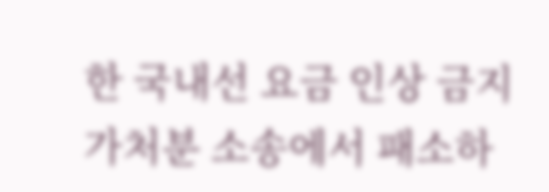한 국내선 요금 인상 금지 가처분 소송에서 패소하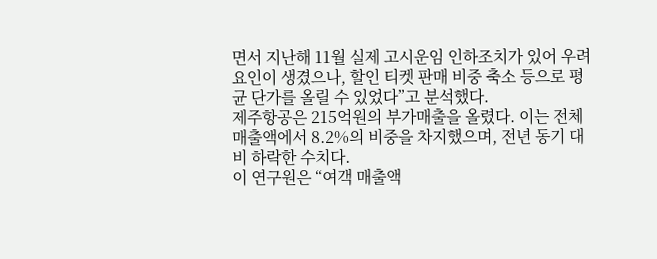면서 지난해 11월 실제 고시운임 인하조치가 있어 우려 요인이 생겼으나, 할인 티켓 판매 비중 축소 등으로 평균 단가를 올릴 수 있었다”고 분석했다.
제주항공은 215억원의 부가매출을 올렸다. 이는 전체 매출액에서 8.2%의 비중을 차지했으며, 전년 동기 대비 하락한 수치다.
이 연구원은 “여객 매출액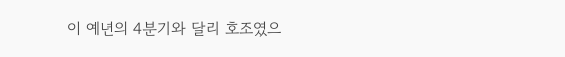이 예년의 4분기와 달리 호조였으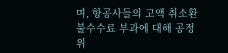며, 항공사들의 고액 취소환불수수료 부과에 대해 공정위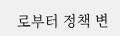로부터 정책 변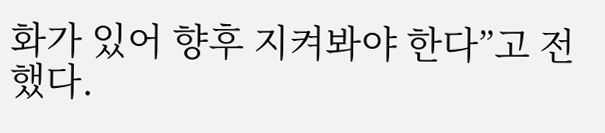화가 있어 향후 지켜봐야 한다”고 전했다.